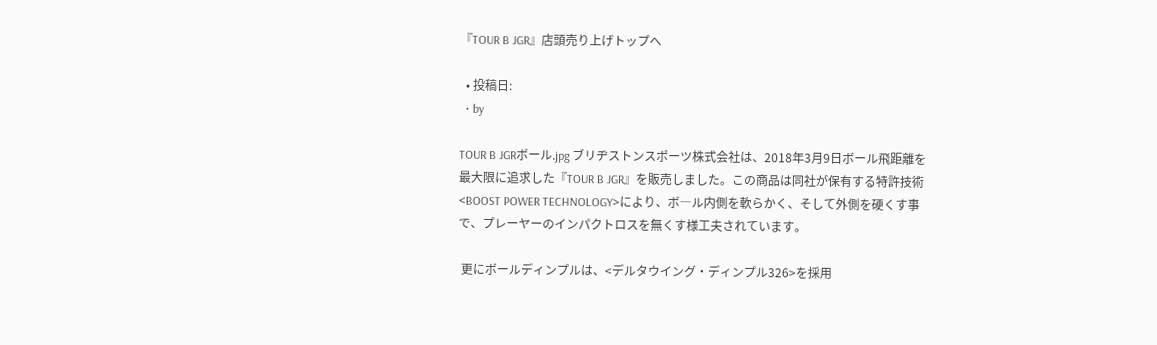『TOUR B JGR』店頭売り上げトップへ

  • 投稿日:
  • by

TOUR B JGRボール.jpg ブリヂストンスポーツ株式会社は、2018年3月9日ボール飛距離を最大限に追求した『TOUR B JGR』を販売しました。この商品は同社が保有する特許技術<BOOST POWER TECHNOLOGY>により、ボ―ル内側を軟らかく、そして外側を硬くす事で、プレーヤーのインパクトロスを無くす様工夫されています。

 更にボールディンプルは、<デルタウイング・ディンプル326>を採用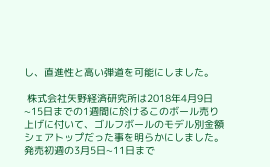し、直進性と高い弾道を可能にしました。

 株式会社矢野経済研究所は2018年4月9日~15日までの1週間に於けるこのボール売り上げに付いて、ゴルフボールのモデル別金額シェアトップだった事を明らかにしました。発売初週の3月5日~11日まで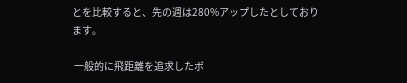とを比較すると、先の週は280%アップしたとしております。

 一般的に飛距離を追求したボ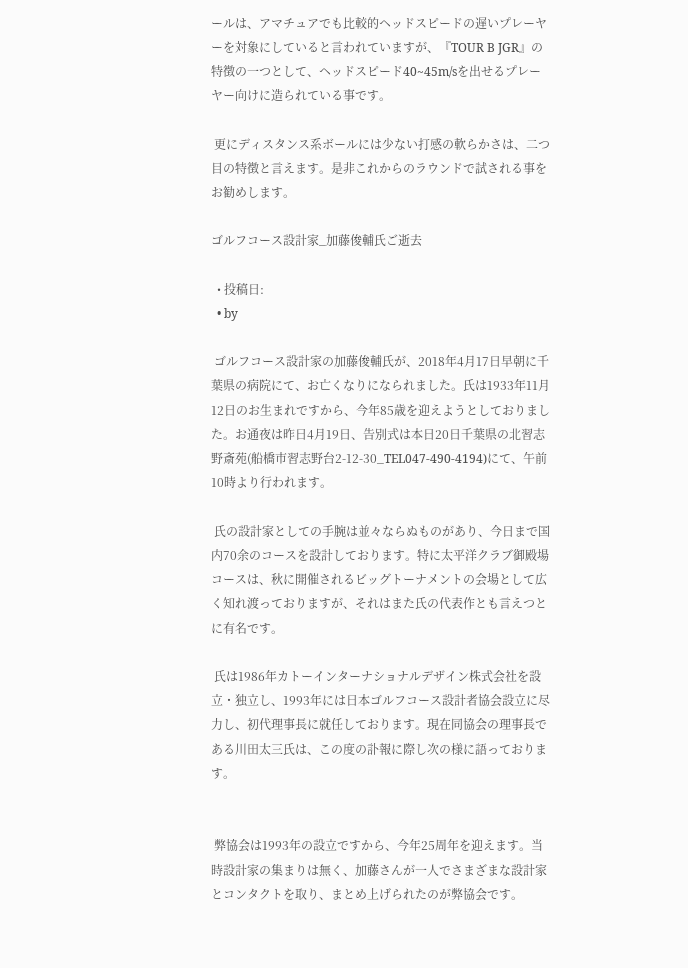ールは、アマチュアでも比較的ヘッドスピードの遅いプレーヤーを対象にしていると言われていますが、『TOUR B JGR』の特徴の一つとして、ヘッドスピード40~45m/sを出せるプレーヤー向けに造られている事です。

 更にディスタンス系ボールには少ない打感の軟らかさは、二つ目の特徴と言えます。是非これからのラウンドで試される事をお勧めします。

ゴルフコース設計家_加藤俊輔氏ご逝去

  • 投稿日:
  • by

 ゴルフコース設計家の加藤俊輔氏が、2018年4月17日早朝に千葉県の病院にて、お亡くなりになられました。氏は1933年11月12日のお生まれですから、今年85歳を迎えようとしておりました。お通夜は昨日4月19日、告別式は本日20日千葉県の北習志野斎苑(船橋市習志野台2-12-30_TEL047-490-4194)にて、午前10時より行われます。

 氏の設計家としての手腕は並々ならぬものがあり、今日まで国内70余のコースを設計しております。特に太平洋クラブ御殿場コースは、秋に開催されるビッグトーナメントの会場として広く知れ渡っておりますが、それはまた氏の代表作とも言えつとに有名です。

 氏は1986年カトーインターナショナルデザイン株式会社を設立・独立し、1993年には日本ゴルフコース設計者協会設立に尽力し、初代理事長に就任しております。現在同協会の理事長である川田太三氏は、この度の訃報に際し次の様に語っております。


 弊協会は1993年の設立ですから、今年25周年を迎えます。当時設計家の集まりは無く、加藤さんが一人でさまざまな設計家とコンタクトを取り、まとめ上げられたのが弊協会です。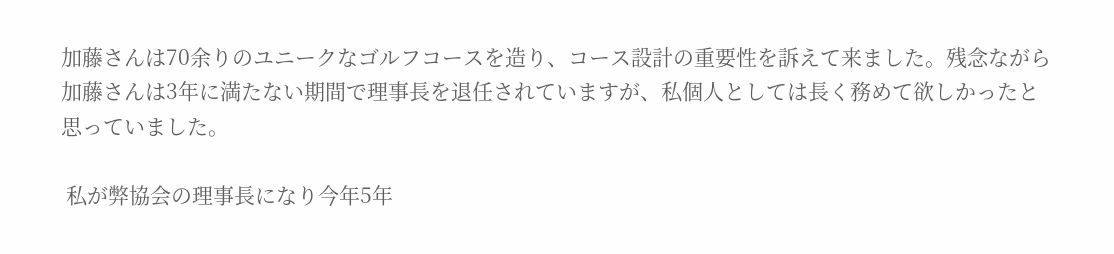加藤さんは70余りのユニークなゴルフコースを造り、コース設計の重要性を訴えて来ました。残念ながら加藤さんは3年に満たない期間で理事長を退任されていますが、私個人としては長く務めて欲しかったと思っていました。

 私が弊協会の理事長になり今年5年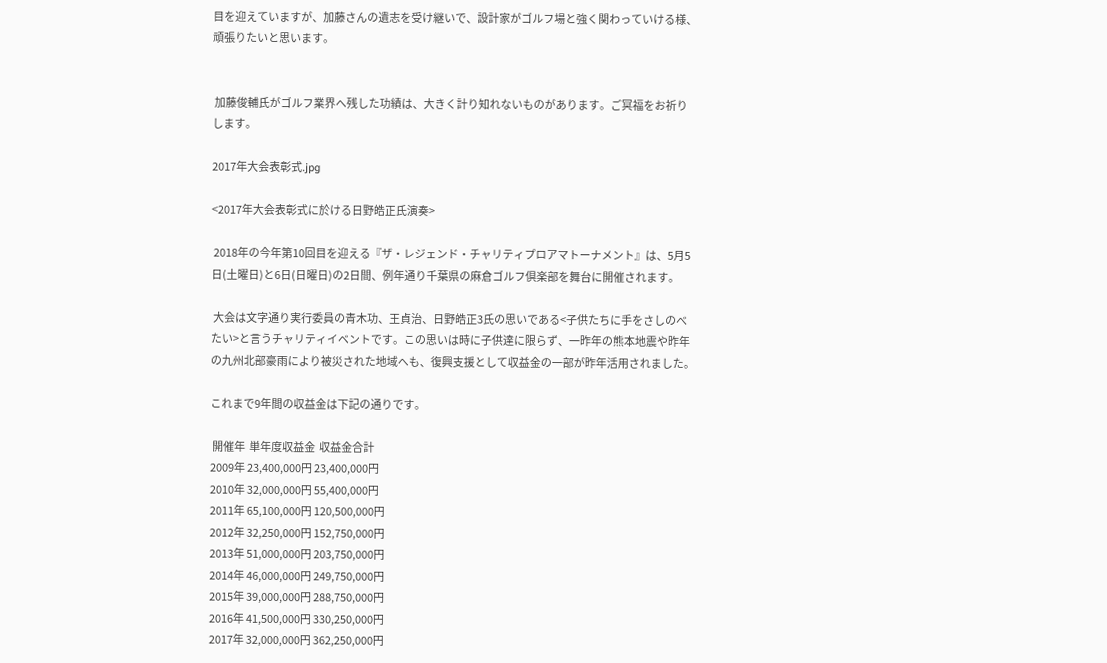目を迎えていますが、加藤さんの遺志を受け継いで、設計家がゴルフ場と強く関わっていける様、頑張りたいと思います。


 加藤俊輔氏がゴルフ業界へ残した功績は、大きく計り知れないものがあります。ご冥福をお祈りします。

2017年大会表彰式.jpg

<2017年大会表彰式に於ける日野皓正氏演奏>

 2018年の今年第10回目を迎える『ザ・レジェンド・チャリティプロアマトーナメント』は、5月5日(土曜日)と6日(日曜日)の2日間、例年通り千葉県の麻倉ゴルフ倶楽部を舞台に開催されます。

 大会は文字通り実行委員の青木功、王貞治、日野皓正3氏の思いである<子供たちに手をさしのべたい>と言うチャリティイベントです。この思いは時に子供達に限らず、一昨年の熊本地震や昨年の九州北部豪雨により被災された地域へも、復興支援として収益金の一部が昨年活用されました。

これまで9年間の収益金は下記の通りです。

 開催年  単年度収益金  収益金合計
2009年 23,400,000円 23,400,000円
2010年 32,000,000円 55,400,000円
2011年 65,100,000円 120,500,000円
2012年 32,250,000円 152,750,000円
2013年 51,000,000円 203,750,000円
2014年 46,000,000円 249,750,000円
2015年 39,000,000円 288,750,000円
2016年 41,500,000円 330,250,000円
2017年 32,000,000円 362,250,000円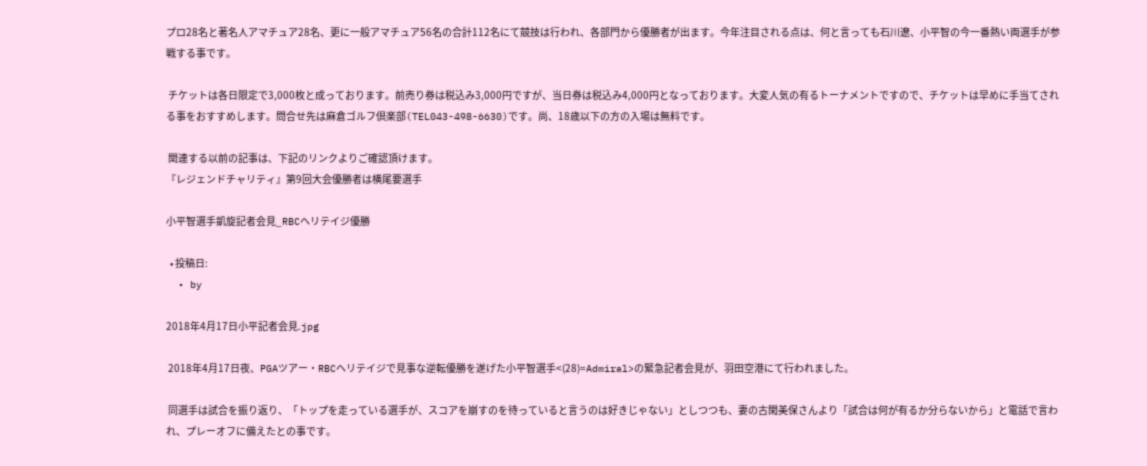プロ28名と著名人アマチュア28名、更に一般アマチュア56名の合計112名にて競技は行われ、各部門から優勝者が出ます。今年注目される点は、何と言っても石川遼、小平智の今一番熱い両選手が参戦する事です。

 チケットは各日限定で3,000枚と成っております。前売り券は税込み3,000円ですが、当日券は税込み4,000円となっております。大変人気の有るトーナメントですので、チケットは早めに手当てされる事をおすすめします。問合せ先は麻倉ゴルフ倶楽部(TEL043-498-6630)です。尚、18歳以下の方の入場は無料です。

 関連する以前の記事は、下記のリンクよりご確認頂けます。
『レジェンドチャリティ』第9回大会優勝者は横尾要選手

小平智選手凱旋記者会見_RBCヘリテイジ優勝

  • 投稿日:
  • by

2018年4月17日小平記者会見.jpg

 2018年4月17日夜、PGAツアー・RBCヘリテイジで見事な逆転優勝を遂げた小平智選手<(28)=Admiral>の緊急記者会見が、羽田空港にて行われました。

 同選手は試合を振り返り、「トップを走っている選手が、スコアを崩すのを待っていると言うのは好きじゃない」としつつも、妻の古閑美保さんより「試合は何が有るか分らないから」と電話で言われ、プレーオフに備えたとの事です。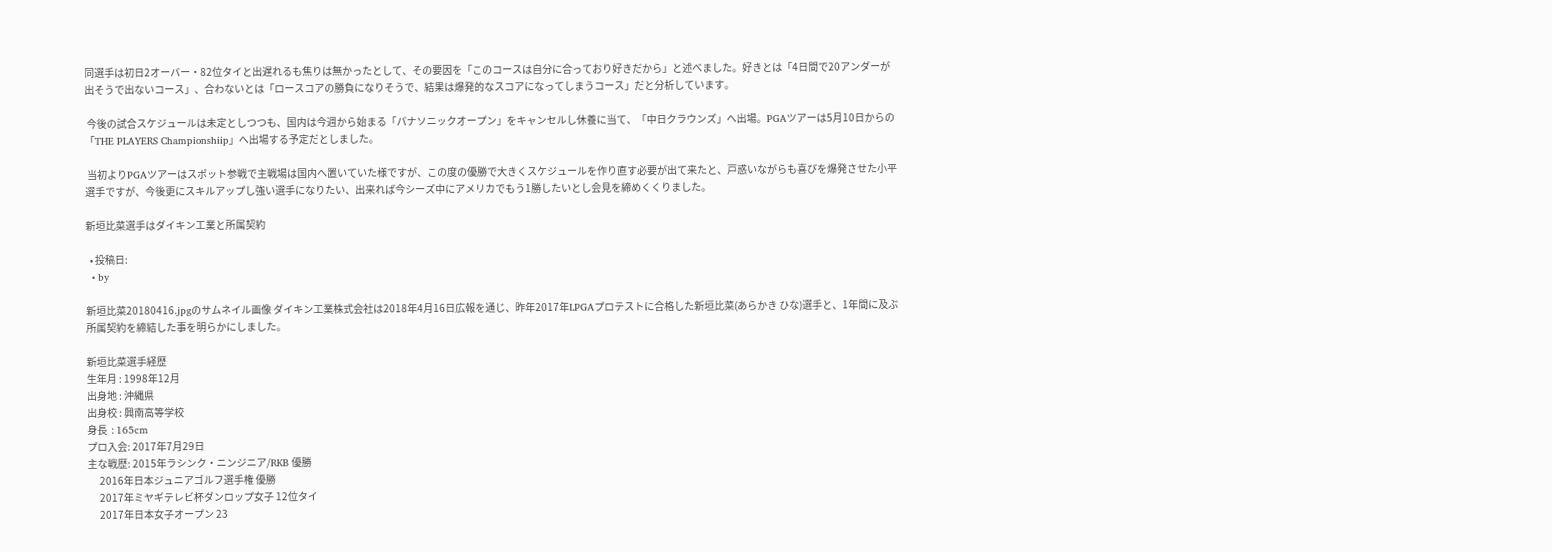同選手は初日2オーバー・82位タイと出遅れるも焦りは無かったとして、その要因を「このコースは自分に合っており好きだから」と述べました。好きとは「4日間で20アンダーが出そうで出ないコース」、合わないとは「ロースコアの勝負になりそうで、結果は爆発的なスコアになってしまうコース」だと分析しています。

 今後の試合スケジュールは未定としつつも、国内は今週から始まる「パナソニックオープン」をキャンセルし休養に当て、「中日クラウンズ」へ出場。PGAツアーは5月10日からの「THE PLAYERS Championshiip」へ出場する予定だとしました。

 当初よりPGAツアーはスポット参戦で主戦場は国内へ置いていた様ですが、この度の優勝で大きくスケジュールを作り直す必要が出て来たと、戸惑いながらも喜びを爆発させた小平選手ですが、今後更にスキルアップし強い選手になりたい、出来れば今シーズ中にアメリカでもう1勝したいとし会見を締めくくりました。

新垣比菜選手はダイキン工業と所属契約

  • 投稿日:
  • by

新垣比菜20180416.jpgのサムネイル画像 ダイキン工業株式会社は2018年4月16日広報を通じ、昨年2017年LPGAプロテストに合格した新垣比菜(あらかき ひな)選手と、1年間に及ぶ所属契約を締結した事を明らかにしました。

新垣比菜選手経歴
生年月 : 1998年12月
出身地 : 沖縄県
出身校 : 興南高等学校
身長  : 165cm
プロ入会: 2017年7月29日
主な戦歴: 2015年ラシンク・ニンジニア/RKB 優勝
      2016年日本ジュニアゴルフ選手権 優勝
      2017年ミヤギテレビ杯ダンロップ女子 12位タイ
      2017年日本女子オープン 23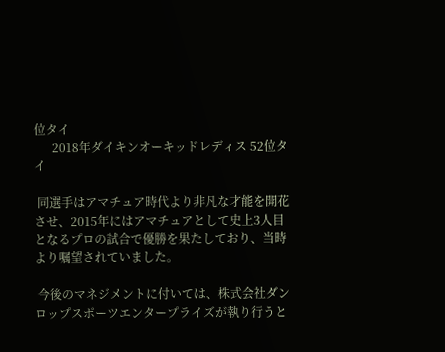位タイ
      2018年ダイキンオーキッドレディス 52位タイ

 同選手はアマチュア時代より非凡な才能を開花させ、2015年にはアマチュアとして史上3人目となるプロの試合で優勝を果たしており、当時より嘱望されていました。

 今後のマネジメントに付いては、株式会社ダンロップスポーツエンタープライズが執り行うと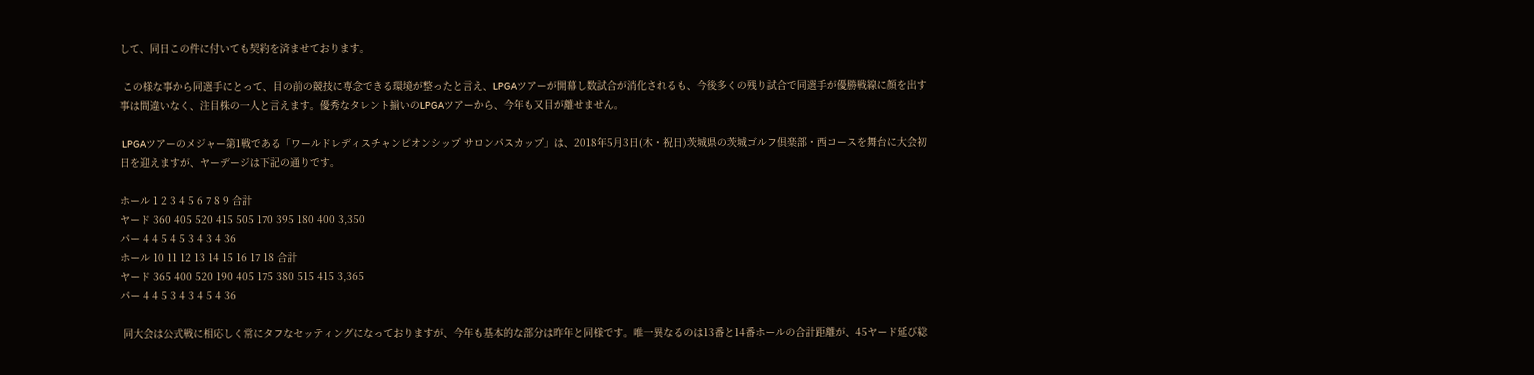して、同日この件に付いても契約を済ませております。

 この様な事から同選手にとって、目の前の競技に専念できる環境が整ったと言え、LPGAツアーが開幕し数試合が消化されるも、今後多くの残り試合で同選手が優勝戦線に顔を出す事は間違いなく、注目株の一人と言えます。優秀なタレント揃いのLPGAツアーから、今年も又目が離せません。

 LPGAツアーのメジャー第1戦である「ワールドレディスチャンピオンシップ サロンパスカップ」は、2018年5月3日(木・祝日)茨城県の茨城ゴルフ倶楽部・西コースを舞台に大会初日を迎えますが、ヤーデージは下記の通りです。

ホール 1 2 3 4 5 6 7 8 9 合計
ヤード 360 405 520 415 505 170 395 180 400 3,350
パー 4 4 5 4 5 3 4 3 4 36
ホール 10 11 12 13 14 15 16 17 18 合計
ヤード 365 400 520 190 405 175 380 515 415 3,365
パー 4 4 5 3 4 3 4 5 4 36

 同大会は公式戦に相応しく常にタフなセッティングになっておりますが、今年も基本的な部分は昨年と同様です。唯一異なるのは13番と14番ホールの合計距離が、45ヤード延び総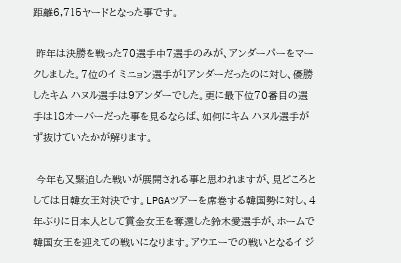距離6,715ヤードとなった事です。

 昨年は決勝を戦った70選手中7選手のみが、アンダーパーをマークしました。7位のイ ミニョン選手が1アンダーだったのに対し、優勝したキム ハヌル選手は9アンダーでした。更に最下位70番目の選手は18オーバーだった事を見るならば、如何にキム ハヌル選手がず抜けていたかが解ります。

 今年も又緊迫した戦いが展開される事と思われますが、見どころとしては日韓女王対決です。LPGAツアーを席巻する韓国勢に対し、4年ぶりに日本人として賞金女王を奪還した鈴木愛選手が、ホームで韓国女王を迎えての戦いになります。アウエーでの戦いとなるイ ジ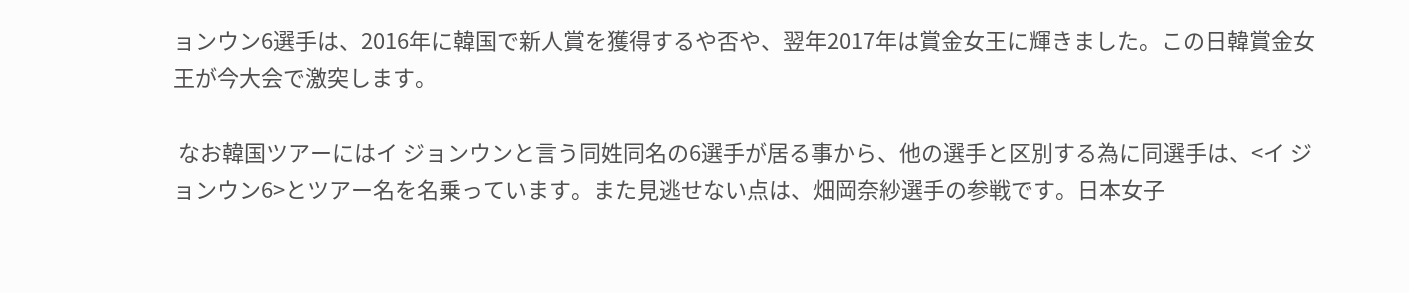ョンウン6選手は、2016年に韓国で新人賞を獲得するや否や、翌年2017年は賞金女王に輝きました。この日韓賞金女王が今大会で激突します。

 なお韓国ツアーにはイ ジョンウンと言う同姓同名の6選手が居る事から、他の選手と区別する為に同選手は、<イ ジョンウン6>とツアー名を名乗っています。また見逃せない点は、畑岡奈紗選手の参戦です。日本女子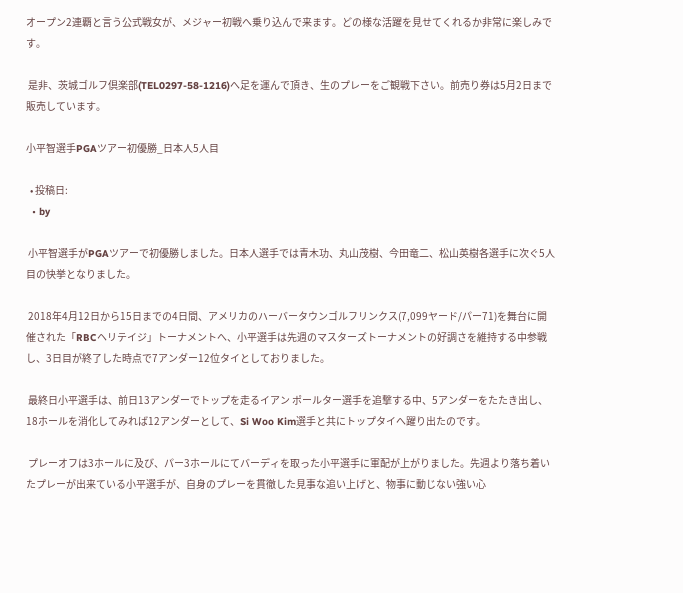オープン2連覇と言う公式戦女が、メジャー初戦へ乗り込んで来ます。どの様な活躍を見せてくれるか非常に楽しみです。

 是非、茨城ゴルフ倶楽部(TEL0297-58-1216)へ足を運んで頂き、生のプレーをご観戦下さい。前売り券は5月2日まで販売しています。

小平智選手PGAツアー初優勝_日本人5人目

  • 投稿日:
  • by

 小平智選手がPGAツアーで初優勝しました。日本人選手では青木功、丸山茂樹、今田竜二、松山英樹各選手に次ぐ5人目の快挙となりました。

 2018年4月12日から15日までの4日間、アメリカのハーバータウンゴルフリンクス(7,099ヤード/パー71)を舞台に開催された「RBCヘリテイジ」トーナメントへ、小平選手は先週のマスターズトーナメントの好調さを維持する中参戦し、3日目が終了した時点で7アンダー12位タイとしておりました。

 最終日小平選手は、前日13アンダーでトップを走るイアン ポールター選手を追撃する中、5アンダーをたたき出し、18ホールを消化してみれば12アンダーとして、Si Woo Kim選手と共にトップタイへ躍り出たのです。

 プレーオフは3ホールに及び、パー3ホールにてバーディを取った小平選手に軍配が上がりました。先週より落ち着いたプレーが出来ている小平選手が、自身のプレーを貫徹した見事な追い上げと、物事に動じない強い心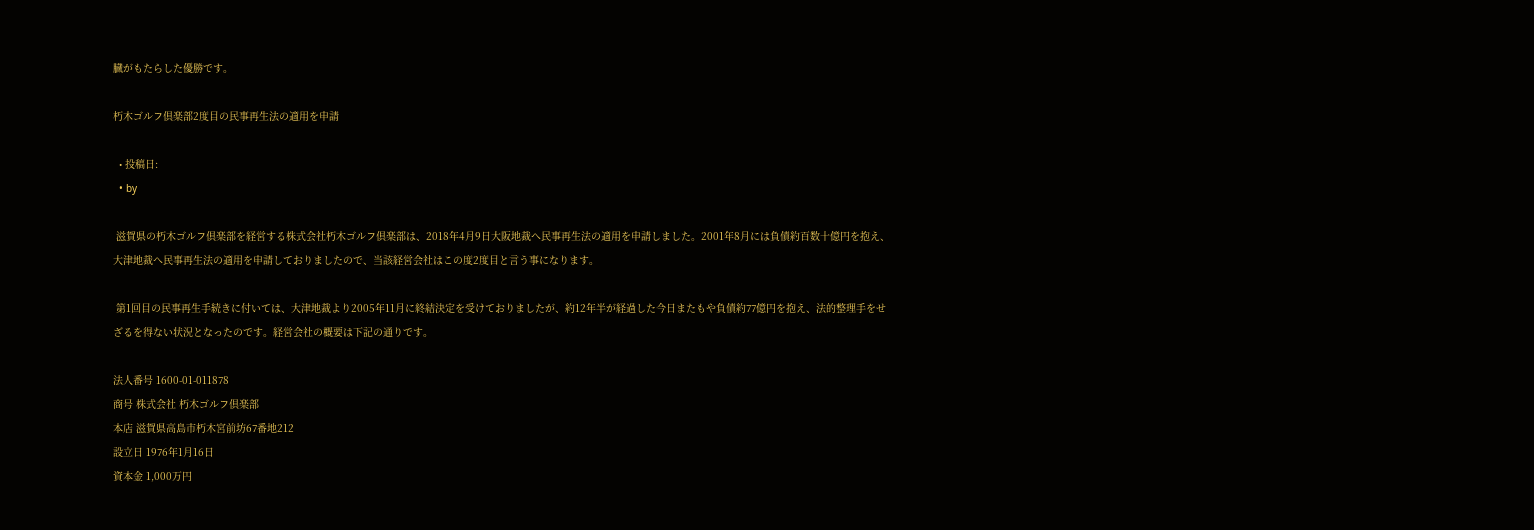臓がもたらした優勝です。

朽木ゴルフ倶楽部2度目の民事再生法の適用を申請

  • 投稿日:
  • by

 滋賀県の朽木ゴルフ倶楽部を経営する株式会社朽木ゴルフ倶楽部は、2018年4月9日大阪地裁へ民事再生法の適用を申請しました。2001年8月には負債約百数十億円を抱え、大津地裁へ民事再生法の適用を申請しておりましたので、当該経営会社はこの度2度目と言う事になります。

 第1回目の民事再生手続きに付いては、大津地裁より2005年11月に終結決定を受けておりましたが、約12年半が経過した今日またもや負債約77億円を抱え、法的整理手をせざるを得ない状況となったのです。経営会社の概要は下記の通りです。

法人番号 1600-01-011878
商号 株式会社 朽木ゴルフ倶楽部
本店 滋賀県高島市朽木宮前坊67番地212
設立日 1976年1月16日
資本金 1,000万円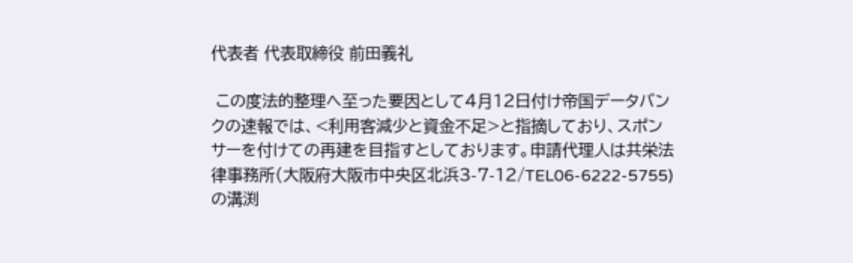代表者 代表取締役 前田義礼

 この度法的整理へ至った要因として4月12日付け帝国データバンクの速報では、<利用客減少と資金不足>と指摘しており、スポンサーを付けての再建を目指すとしております。申請代理人は共栄法律事務所(大阪府大阪市中央区北浜3-7-12/TEL06-6222-5755)の溝渕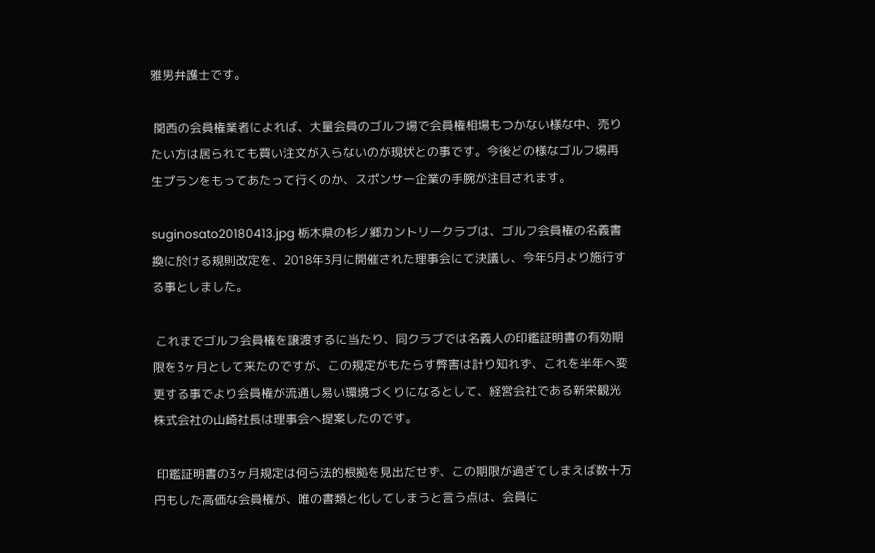雅男弁護士です。

 関西の会員権業者によれば、大量会員のゴルフ場で会員権相場もつかない様な中、売りたい方は居られても買い注文が入らないのが現状との事です。今後どの様なゴルフ場再生プランをもってあたって行くのか、スポンサー企業の手腕が注目されます。

suginosato20180413.jpg 栃木県の杉ノ郷カントリークラブは、ゴルフ会員権の名義書換に於ける規則改定を、2018年3月に開催された理事会にて決議し、今年5月より施行する事としました。

 これまでゴルフ会員権を譲渡するに当たり、同クラブでは名義人の印鑑証明書の有効期限を3ヶ月として来たのですが、この規定がもたらす弊害は計り知れず、これを半年へ変更する事でより会員権が流通し易い環境づくりになるとして、経営会社である新栄観光株式会社の山崎社長は理事会へ提案したのです。

 印鑑証明書の3ヶ月規定は何ら法的根拠を見出だせず、この期限が過ぎてしまえば数十万円もした高価な会員権が、唯の書類と化してしまうと言う点は、会員に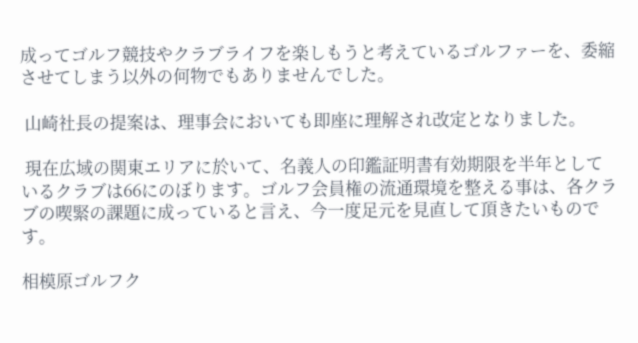成ってゴルフ競技やクラブライフを楽しもうと考えているゴルファーを、委縮させてしまう以外の何物でもありませんでした。

 山崎社長の提案は、理事会においても即座に理解され改定となりました。

 現在広域の関東エリアに於いて、名義人の印鑑証明書有効期限を半年としているクラブは66にのぼります。ゴルフ会員権の流通環境を整える事は、各クラブの喫緊の課題に成っていると言え、今一度足元を見直して頂きたいものです。

相模原ゴルフク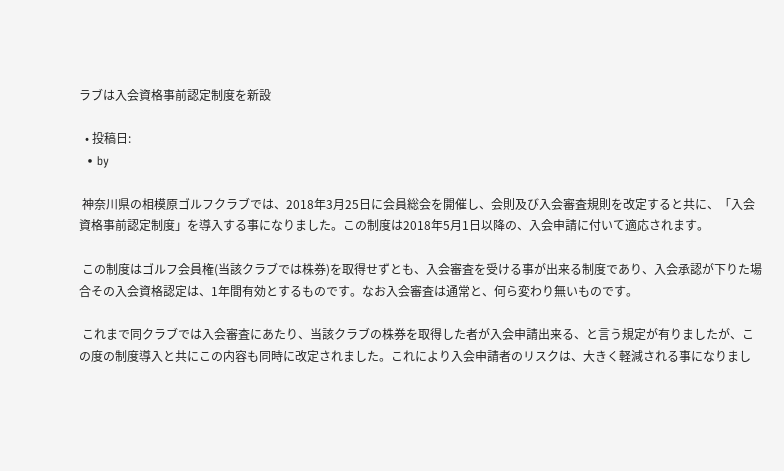ラブは入会資格事前認定制度を新設

  • 投稿日:
  • by

 神奈川県の相模原ゴルフクラブでは、2018年3月25日に会員総会を開催し、会則及び入会審査規則を改定すると共に、「入会資格事前認定制度」を導入する事になりました。この制度は2018年5月1日以降の、入会申請に付いて適応されます。

 この制度はゴルフ会員権(当該クラブでは株券)を取得せずとも、入会審査を受ける事が出来る制度であり、入会承認が下りた場合その入会資格認定は、1年間有効とするものです。なお入会審査は通常と、何ら変わり無いものです。

 これまで同クラブでは入会審査にあたり、当該クラブの株券を取得した者が入会申請出来る、と言う規定が有りましたが、この度の制度導入と共にこの内容も同時に改定されました。これにより入会申請者のリスクは、大きく軽減される事になりまし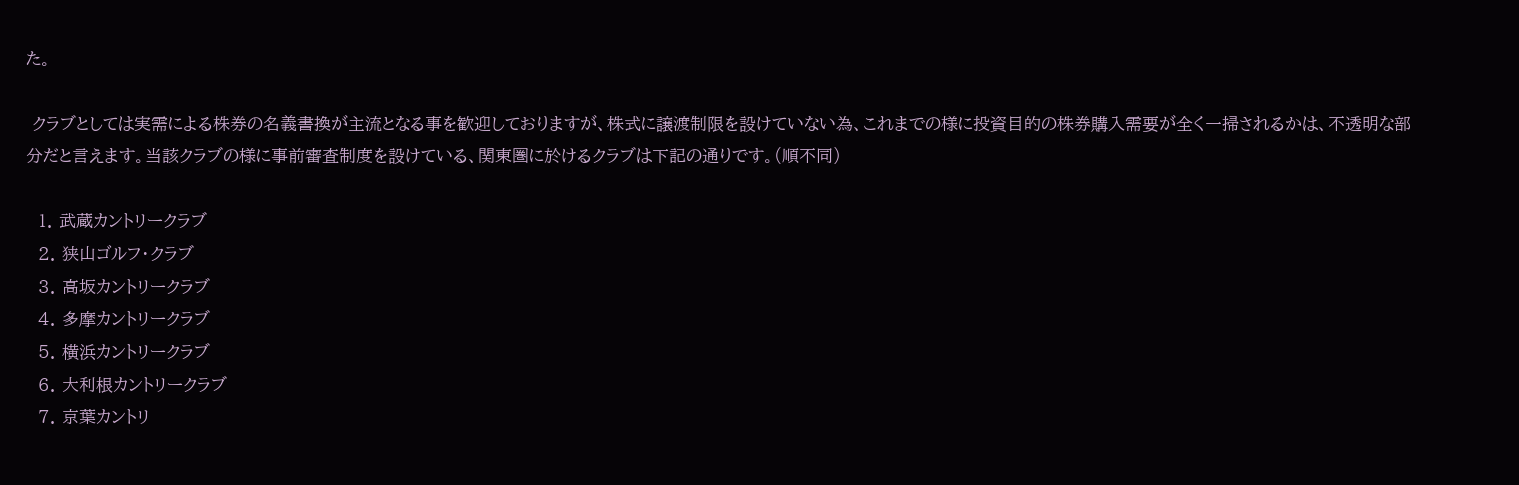た。

 クラブとしては実需による株券の名義書換が主流となる事を歓迎しておりますが、株式に譲渡制限を設けていない為、これまでの様に投資目的の株券購入需要が全く一掃されるかは、不透明な部分だと言えます。当該クラブの様に事前審査制度を設けている、関東圏に於けるクラブは下記の通りです。(順不同)

  1. 武蔵カントリークラブ
  2. 狭山ゴルフ・クラブ
  3. 高坂カントリークラブ
  4. 多摩カントリークラブ
  5. 横浜カントリークラブ
  6. 大利根カントリークラブ
  7. 京葉カントリ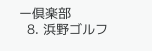ー倶楽部
  8. 浜野ゴルフ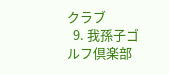クラブ
  9. 我孫子ゴルフ倶楽部